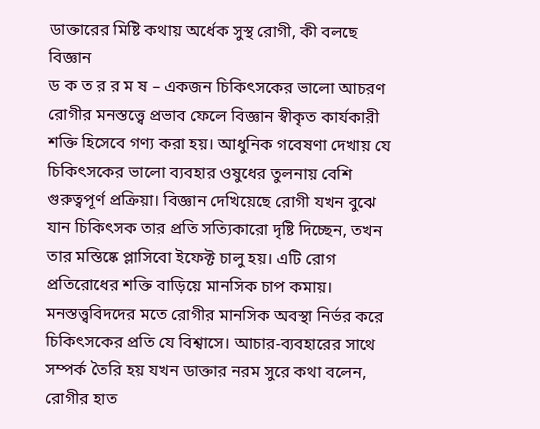ডাক্তারের মিষ্টি কথায় অর্ধেক সুস্থ রোগী, কী বলছে বিজ্ঞান
ড ক ত র র ম ষ – একজন চিকিৎসকের ভালো আচরণ রোগীর মনস্তত্ত্বে প্রভাব ফেলে বিজ্ঞান স্বীকৃত কার্যকারী শক্তি হিসেবে গণ্য করা হয়। আধুনিক গবেষণা দেখায় যে চিকিৎসকের ভালো ব্যবহার ওষুধের তুলনায় বেশি গুরুত্বপূর্ণ প্রক্রিয়া। বিজ্ঞান দেখিয়েছে রোগী যখন বুঝে যান চিকিৎসক তার প্রতি সত্যিকারো দৃষ্টি দিচ্ছেন, তখন তার মস্তিষ্কে প্লাসিবো ইফেক্ট চালু হয়। এটি রোগ প্রতিরোধের শক্তি বাড়িয়ে মানসিক চাপ কমায়।
মনস্তত্ত্ববিদদের মতে রোগীর মানসিক অবস্থা নির্ভর করে চিকিৎসকের প্রতি যে বিশ্বাসে। আচার-ব্যবহারের সাথে সম্পর্ক তৈরি হয় যখন ডাক্তার নরম সুরে কথা বলেন, রোগীর হাত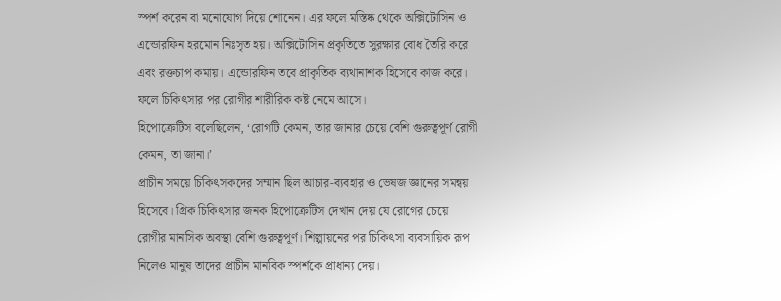স্পর্শ করেন বা মনোযোগ দিয়ে শোনেন। এর ফলে মস্তিষ্ক থেকে অক্সিটোসিন ও এন্ডোরফিন হরমোন নিঃসৃত হয়। অক্সিটোসিন প্রকৃতিতে সুরক্ষার বোধ তৈরি করে এবং রক্তচাপ কমায়। এন্ডোরফিন তবে প্রাকৃতিক ব্যথানাশক হিসেবে কাজ করে। ফলে চিকিৎসার পর রোগীর শারীরিক কষ্ট নেমে আসে।
হিপোক্রেটিস বলেছিলেন, ‘রোগটি কেমন, তার জানার চেয়ে বেশি গুরুত্বপূর্ণ রোগী কেমন, তা জানা।’
প্রাচীন সময়ে চিকিৎসকদের সম্মান ছিল আচার-ব্যবহার ও ভেষজ জ্ঞানের সমন্বয় হিসেবে। গ্রিক চিকিৎসার জনক হিপোক্রেটিস দেখান দেয় যে রোগের চেয়ে রোগীর মানসিক অবস্থা বেশি গুরুত্বপূর্ণ। শিল্পায়নের পর চিকিৎসা ব্যবসায়িক রূপ নিলেও মানুষ তাদের প্রাচীন মানবিক স্পর্শকে প্রাধান্য দেয়।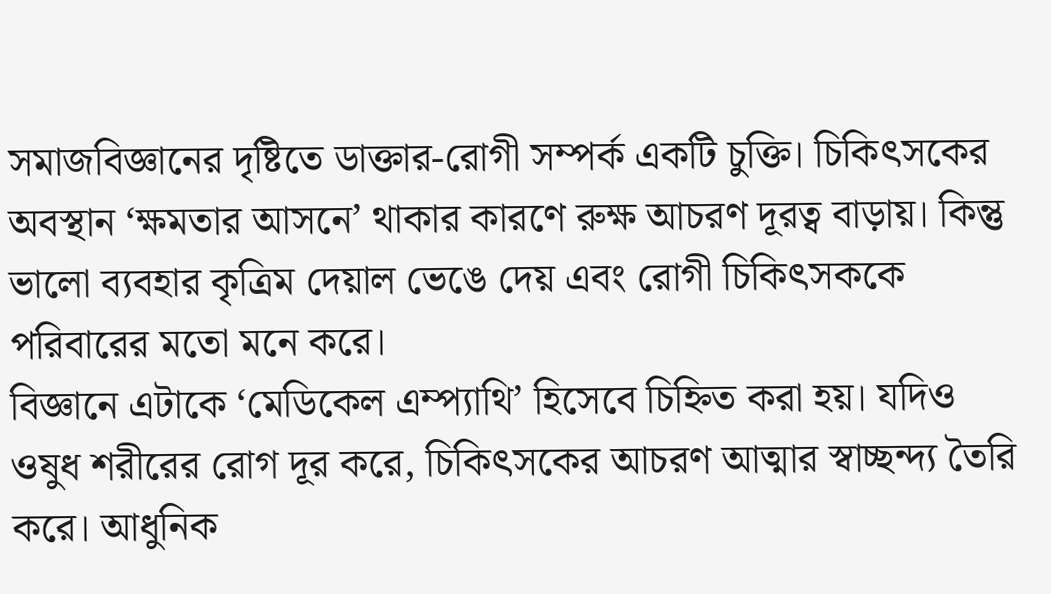সমাজবিজ্ঞানের দৃষ্টিতে ডাক্তার-রোগী সম্পর্ক একটি চুক্তি। চিকিৎসকের অবস্থান ‘ক্ষমতার আসনে’ থাকার কারণে রুক্ষ আচরণ দূরত্ব বাড়ায়। কিন্তু ভালো ব্যবহার কৃত্রিম দেয়াল ভেঙে দেয় এবং রোগী চিকিৎসককে পরিবারের মতো মনে করে।
বিজ্ঞানে এটাকে ‘মেডিকেল এম্প্যাথি’ হিসেবে চিহ্নিত করা হয়। যদিও ওষুধ শরীরের রোগ দূর করে, চিকিৎসকের আচরণ আত্মার স্বাচ্ছন্দ্য তৈরি করে। আধুনিক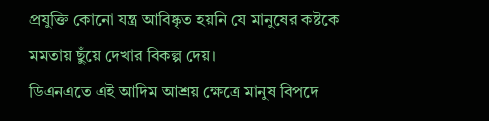প্রযুক্তি কোনো যন্ত্র আবিষ্কৃত হয়নি যে মানুষের কষ্টকে মমতায় ছুঁয়ে দেখার বিকল্প দেয়।
ডিএনএতে এই আদিম আশ্রয় ক্ষেত্রে মানুষ বিপদে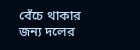বেঁচে থাকার জন্য দলের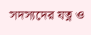সদস্যদের যত্ন ও